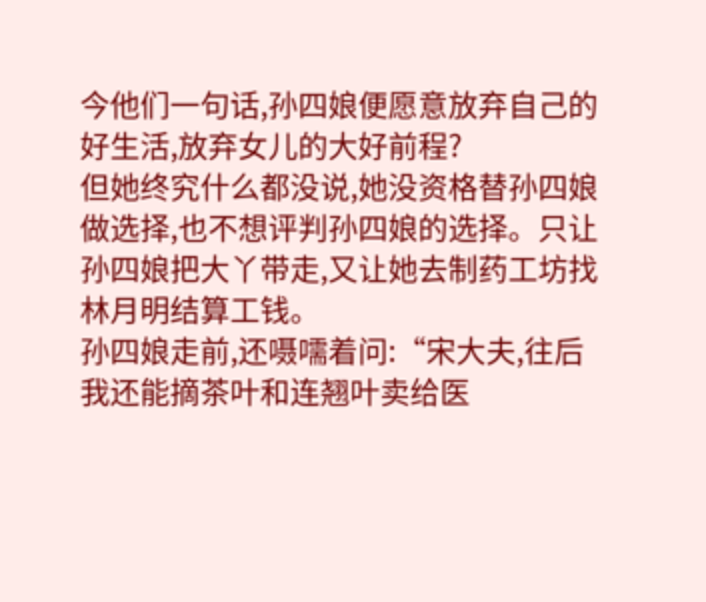今他们一句话,孙四娘便愿意放弃自己的好生活,放弃女儿的大好前程?
但她终究什么都没说,她没资格替孙四娘做选择,也不想评判孙四娘的选择。只让孙四娘把大丫带走,又让她去制药工坊找林月明结算工钱。
孙四娘走前,还嗫嚅着问:“宋大夫,往后我还能摘茶叶和连翘叶卖给医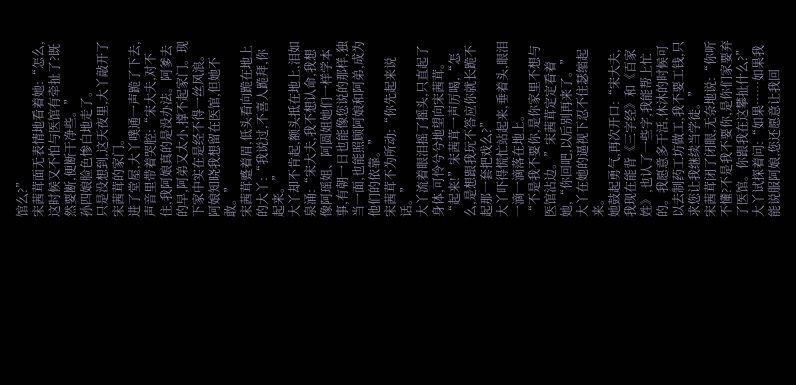馆么?”
宋茜茸面无表情地看着她:“怎么,这时候又不怕与医馆有牵扯了?既然要断,便断干净些。”
孙四娘脸色惨白地走了。
只是没想到,这天夜里,大丫敲开了宋茜茸的家门。
进了堂屋,大丫噗通一声跪了下去,声音里带着哭腔:“宋大夫,对不住,我阿娘真的是没办法。阿爹去的早,阿弟又太小,撑不起家门。现下家中实在是经不得一丝风浪。阿娘知晓我想留在医馆,但她不敢。”
宋茜茸蹙着眉,低头看向跪在地上的大丫:“我说过,不喜人跪拜,你起来。”
大丫却不肯起,额头抵在地上,泪如泉涌:“宋大夫,我不想认命,我想像阿瑶姐、阿圆姐她们一样学本事,有朝一日也能像您说的那样,独当一面,也能照顾阿娘和阿弟,成为他们的依靠。”
宋茜茸不为所动:“你先起来说话。”
大丫流着眼泪摇了摇头,只直起了身体,可怜兮兮地望向宋茜茸。
“起来!”宋茜茸一声厉喝,“怎么,是想跟我玩不答应你就长跪不起那一套把戏么?”
大丫吓得慌忙站起来,垂着头,眼泪一滴一滴落在地上。
“不是我不要你,是你家里不想与医馆沾边。”宋茜茸定定看着她,“你回吧,以后别再来了。”
大丫在她的逼视下忍不住瑟缩起来。
她鼓起勇气,再次开口:“宋大夫,我现在能背《三字经》和《百家姓》,也认了一些字,我能帮上忙的。我愿意多干活,休沐的时候可以去制药工坊做工,我不要工钱,只求您让我继续当学徒。”
宋茜茸闭了闭眼,无奈地说:“你听不懂?不是我不要你,是你们家要弃了医馆。你跟我在这攀扯什么?”
大丫试探着问:“如果……如果我能说服阿娘,您还愿意让我回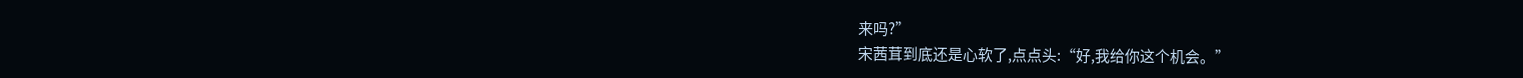来吗?”
宋茜茸到底还是心软了,点点头:“好,我给你这个机会。”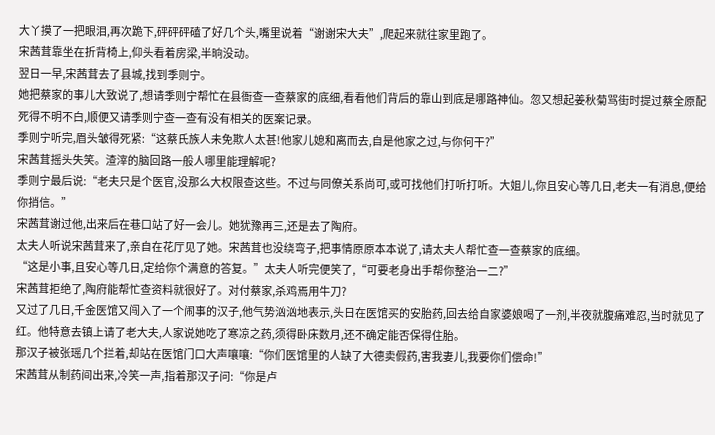大丫摸了一把眼泪,再次跪下,砰砰砰磕了好几个头,嘴里说着“谢谢宋大夫”,爬起来就往家里跑了。
宋茜茸靠坐在折背椅上,仰头看着房梁,半晌没动。
翌日一早,宋茜茸去了县城,找到季则宁。
她把蔡家的事儿大致说了,想请季则宁帮忙在县衙查一查蔡家的底细,看看他们背后的靠山到底是哪路神仙。忽又想起姜秋菊骂街时提过蔡全原配死得不明不白,顺便又请季则宁查一查有没有相关的医案记录。
季则宁听完,眉头皱得死紧:“这蔡氏族人未免欺人太甚!他家儿媳和离而去,自是他家之过,与你何干?”
宋茜茸摇头失笑。渣滓的脑回路一般人哪里能理解呢?
季则宁最后说:“老夫只是个医官,没那么大权限查这些。不过与同僚关系尚可,或可找他们打听打听。大姐儿,你且安心等几日,老夫一有消息,便给你捎信。”
宋茜茸谢过他,出来后在巷口站了好一会儿。她犹豫再三,还是去了陶府。
太夫人听说宋茜茸来了,亲自在花厅见了她。宋茜茸也没绕弯子,把事情原原本本说了,请太夫人帮忙查一查蔡家的底细。
“这是小事,且安心等几日,定给你个满意的答复。”太夫人听完便笑了,“可要老身出手帮你整治一二?”
宋茜茸拒绝了,陶府能帮忙查资料就很好了。对付蔡家,杀鸡焉用牛刀?
又过了几日,千金医馆又闯入了一个闹事的汉子,他气势汹汹地表示,头日在医馆买的安胎药,回去给自家婆娘喝了一剂,半夜就腹痛难忍,当时就见了红。他特意去镇上请了老大夫,人家说她吃了寒凉之药,须得卧床数月,还不确定能否保得住胎。
那汉子被张瑶几个拦着,却站在医馆门口大声嚷嚷:“你们医馆里的人缺了大德卖假药,害我妻儿,我要你们偿命!”
宋茜茸从制药间出来,冷笑一声,指着那汉子问:“你是卢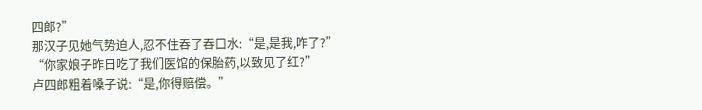四郎?”
那汉子见她气势迫人,忍不住吞了吞口水:“是,是我,咋了?”
“你家娘子昨日吃了我们医馆的保胎药,以致见了红?”
卢四郎粗着嗓子说:“是,你得赔偿。”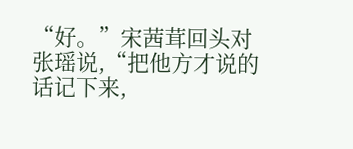“好。”宋茜茸回头对张瑶说,“把他方才说的话记下来,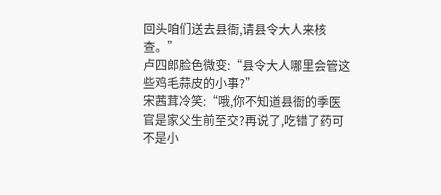回头咱们送去县衙,请县令大人来核查。”
卢四郎脸色微变:“县令大人哪里会管这些鸡毛蒜皮的小事?”
宋茜茸冷笑:“哦,你不知道县衙的季医官是家父生前至交?再说了,吃错了药可不是小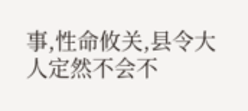事,性命攸关,县令大人定然不会不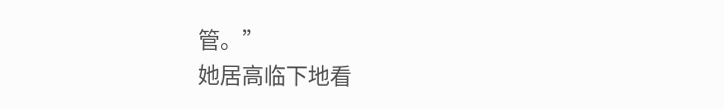管。”
她居高临下地看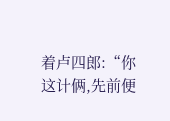着卢四郎:“你这计俩,先前便